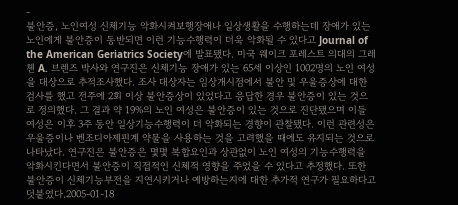-
불안증, 노인여성 신체기능 악화시켜보행장애나 일상생활을 수행하는데 장애가 있는 노인에게 불안증이 동반되면 이런 기능수행력이 더욱 악화될 수 있다고 Journal of the American Geriatrics Society에 발표됐다. 미국 웨이크 포레스트 의대의 그레첸 A. 브렌즈 박사와 연구진은 신체기능 장애가 있는 65세 이상인 1002명의 노인 여성을 대상으로 추적조사했다. 조사 대상자는 임상개시점에서 불안 및 우울증상에 대한 검사를 했고 전주에 2회 이상 불안증상이 있었다고 응답한 경우 불안증이 있는 것으로 정의했다. 그 결과 약 19%의 노인 여성은 불안증이 있는 것으로 진단됐으며 이들 여성은 이후 3주 동안 일상기능수행력이 더 악화되는 경향이 관찰됐다. 이런 관련성은 우울증이나 벤조디아제핀계 약물을 사용하는 것을 고려했을 때에도 유지되는 것으로 나타났다. 연구진은 불안증은 몇몇 복합요인과 상관없이 노인 여성의 기능수행력을 악화시킨다면서 불안증이 직접적인 신체적 영향을 주었을 수 있다고 추정했다. 또한 불안증이 신체기능부전을 지연시키거나 예방하는지에 대한 추가적 연구가 필요하다고 덧붙였다.2005-01-18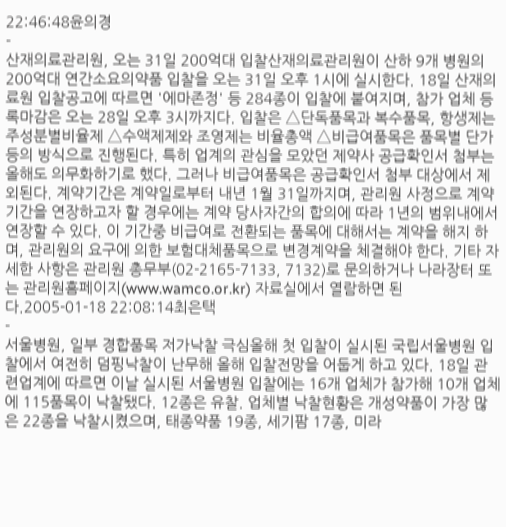22:46:48윤의경
-
산재의료관리원, 오는 31일 200억대 입찰산재의료관리원이 산하 9개 병원의 200억대 연간소요의약품 입찰을 오는 31일 오후 1시에 실시한다. 18일 산재의료원 입찰공고에 따르면 '에마존정' 등 284종이 입찰에 붙여지며, 참가 업체 등록마감은 오는 28일 오후 3시까지다. 입찰은 △단독품목과 복수품목, 항생제는 주성분별비율제 △수액제제와 조영제는 비율총액 △비급여품목은 품목별 단가 등의 방식으로 진행된다. 특히 업계의 관심을 모았던 제약사 공급확인서 첨부는 올해도 의무화하기로 했다. 그러나 비급여품목은 공급확인서 첨부 대상에서 제외된다. 계약기간은 계약일로부터 내년 1월 31일까지며, 관리원 사정으로 계약기간을 연장하고자 할 경우에는 계약 당사자간의 합의에 따라 1년의 범위내에서 연장할 수 있다. 이 기간중 비급여로 전환되는 품목에 대해서는 계약을 해지 하며, 관리원의 요구에 의한 보험대체품목으로 변경계약을 체결해야 한다. 기타 자세한 사항은 관리원 총무부(02-2165-7133, 7132)로 문의하거나 나라장터 또는 관리원홈페이지(www.wamco.or.kr) 자료실에서 열람하면 된다.2005-01-18 22:08:14최은택
-
서울병원, 일부 경합품목 저가낙찰 극심올해 첫 입찰이 실시된 국립서울병원 입찰에서 여전히 덤핑낙찰이 난무해 올해 입찰전망을 어둡게 하고 있다. 18일 관련업계에 따르면 이날 실시된 서울병원 입찰에는 16개 업체가 참가해 10개 업체에 115품목이 낙찰됐다. 12종은 유찰. 업체별 낙찰현황은 개성약품이 가장 많은 22종을 낙찰시켰으며, 태종약품 19종, 세기팜 17종, 미라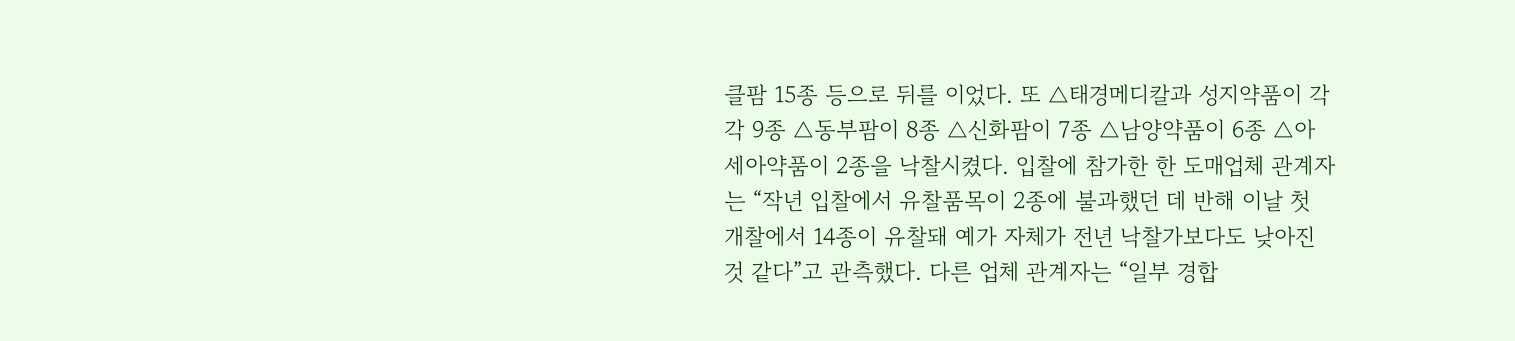클팜 15종 등으로 뒤를 이었다. 또 △태경메디칼과 성지약품이 각각 9종 △동부팜이 8종 △신화팜이 7종 △남양약품이 6종 △아세아약품이 2종을 낙찰시켰다. 입찰에 참가한 한 도매업체 관계자는 “작년 입찰에서 유찰품목이 2종에 불과했던 데 반해 이날 첫 개찰에서 14종이 유찰돼 예가 자체가 전년 낙찰가보다도 낮아진 것 같다”고 관측했다. 다른 업체 관계자는 “일부 경합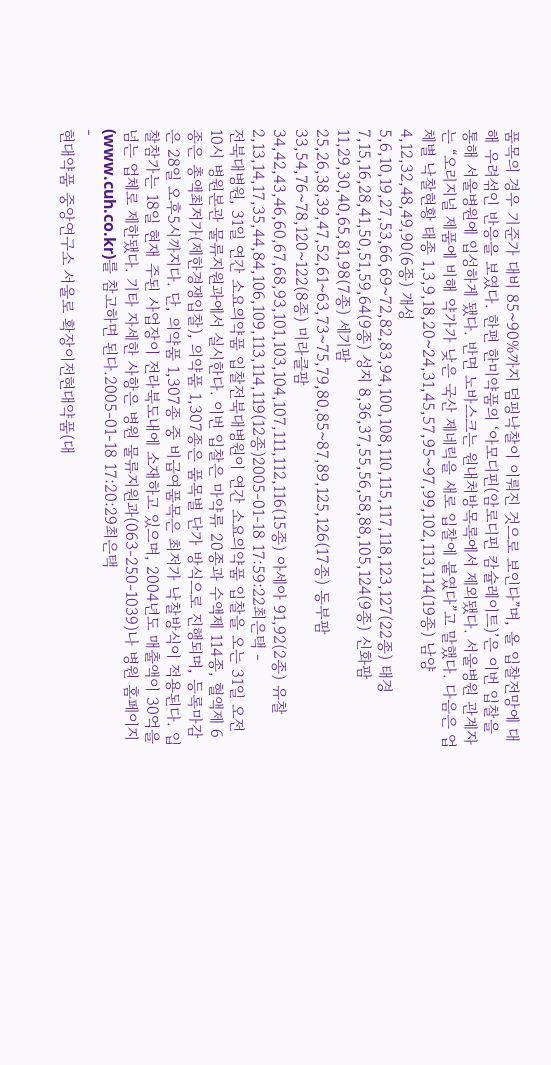품목의 경우 기준가 대비 85~90%까지 덤핑낙찰이 이뤄진 것으로 보인다”며, 올 입찰전망에 대해 우려섞인 반응을 보였다. 한편 한미약품의 ‘아모디핀(암로디핀 캄슐레이트)’은 이번 입찰을 통해 서울병원에 입성하게 됐다. 반면 노바스크는 원내처방목록에서 제외됐다. 서울병원 관계자는 “오리지널 제품에 비해 약가가 낮은 국산 제네릭을 새로 입찰에 붙였다”고 말했다. 다음은 업체별 낙찰현황 태종 1,3,9,18,20~24,31,45,57,95~97,99,102,113,114(19종) 남양 4,12,32,48,49,90(6종) 개성 5,6,10,19,27,53,66,69~72,82,83,94,100,108,110,115,117,118,123,127(22종) 태경 7,15,16,28,41,50,51,59,64(9종) 성지 8,36,37,55,56,58,88,105,124(9종) 신화팜 11,29,30,40,65,81,98(7종) 세기팜 25,26,38,39,47,52,61~63,73~75,79,80,85~87,89,125,126(17종) 동부팜 33,54,76~78,120~122(8종) 미라클팜 34,42,43,46,60,67,68,93,101,103,104,107,111,112,116(15종) 아세아 91,92(2종) 유찰 2,13,14,17,35,44,84,106,109,113,114,119(12종)2005-01-18 17:59:22최은택 -
전북대병원, 31일 연간 소요의약품 입찰전북대병원이 연간 소요의약품 입찰을 오는 31일 오전 10시 병원본관 물류지원과에서 실시한다. 이번 입찰은 마약류 20종과 수액제 114종, 혈액제 6종은 총액최저가(제한경쟁입찰), 의약품 1,307종은 품목별 단가 방식으로 진행되며, 등록마감은 28일 오후5시까지다. 단, 의약품 1,307종 중 비급여품목은 최저가 낙찰방식이 적용된다. 입찰참가는 18일 현재 주된 사업장이 전라북도내에 소재하고 있으며, 2004년도 매출액이 30억을 넘는 업체로 제한됐다. 기타 자세한 사항은 병원 물류지원과(063-250-1039)나 병원 홈페이지(www.cuh.co.kr)를 참고하면 된다.2005-01-18 17:20:29최은택
-
현대약품 중앙연구소 서울로 확장이전현대약품(대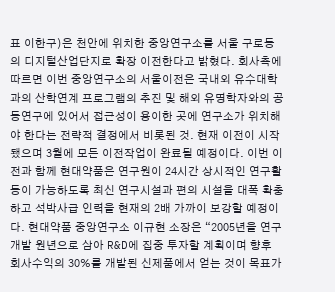표 이한구)은 천안에 위치한 중앙연구소를 서울 구로동의 디지털산업단지로 확장 이전한다고 밝혔다. 회사측에 따르면 이번 중앙연구소의 서울이전은 국내외 유수대학과의 산학연계 프로그램의 추진 및 해외 유명학자와의 공동연구에 있어서 접근성이 용이한 곳에 연구소가 위치해야 한다는 전략적 결정에서 비롯된 것. 현재 이전이 시작됐으며 3월에 모든 이전작업이 완료될 예정이다. 이번 이전과 함께 현대약품은 연구원이 24시간 상시적인 연구활동이 가능하도록 최신 연구시설과 편의 시설을 대폭 확충하고 석박사급 인력을 현재의 2배 가까이 보강할 예정이다. 현대약품 중앙연구소 이규현 소장은 “2005년을 연구개발 원년으로 삼아 R&D에 집중 투자할 계획이며 향후 회사수익의 30%를 개발된 신제품에서 얻는 것이 목표가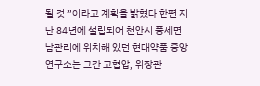될 것 ”이라고 계획을 밝혔다 한편 지난 84년에 설립되어 천안시 풍세면 남관리에 위치해 있던 현대약품 중앙연구소는 그간 고협압, 위장관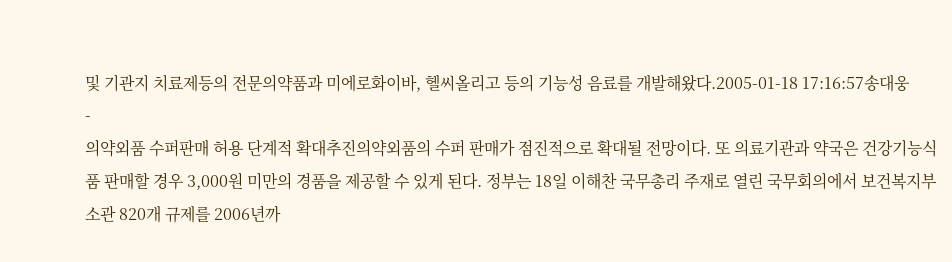및 기관지 치료제등의 전문의약품과 미에로화이바, 헬씨올리고 등의 기능성 음료를 개발해왔다.2005-01-18 17:16:57송대웅
-
의약외품 수퍼판매 허용 단계적 확대추진의약외품의 수퍼 판매가 점진적으로 확대될 전망이다. 또 의료기관과 약국은 건강기능식품 판매할 경우 3,000원 미만의 경품을 제공할 수 있게 된다. 정부는 18일 이해찬 국무총리 주재로 열린 국무회의에서 보건복지부 소관 820개 규제를 2006년까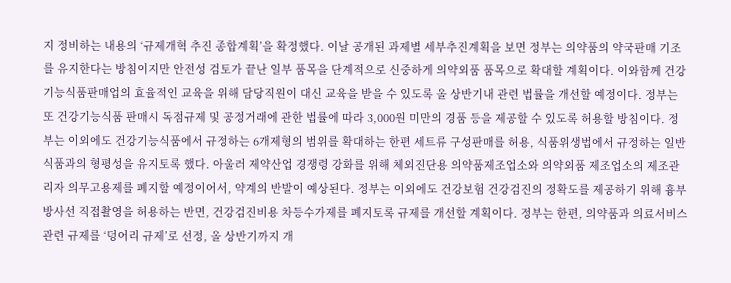지 정비하는 내용의 ‘규제개혁 추진 종합계획’을 확정했다. 이날 공개된 과제별 세부추진계획을 보면 정부는 의약품의 약국판매 기조를 유지한다는 방침이지만 안전성 검토가 끝난 일부 품목을 단계적으로 신중하게 의약외품 품목으로 확대할 계획이다. 이와함께 건강기능식품판매업의 효율적인 교육을 위해 담당직원이 대신 교육을 받을 수 있도록 올 상반기내 관련 법률을 개선할 예정이다. 정부는 또 건강기능식품 판매시 독점규제 및 공정거래에 관한 법률에 따라 3,000원 미만의 경품 등을 제공할 수 있도록 허용할 방침이다. 정부는 이외에도 건강기능식품에서 규정하는 6개제형의 범위를 확대하는 한편 세트류 구성판매를 허용, 식품위생법에서 규정하는 일반식품과의 형평성을 유지토록 했다. 아울러 제약산업 경쟁령 강화를 위해 체외진단용 의약품제조업소와 의약외품 제조업소의 제조관리자 의무고용제를 폐지할 예정이어서, 약계의 반발이 예상된다. 정부는 이외에도 건강보험 건강검진의 정확도를 제공하기 위해 흉부방사선 직접촬영을 허용하는 반면, 건강검진비용 차등수가제를 폐지토록 규제를 개선할 계획이다. 정부는 한편, 의약품과 의료서비스 관련 규제를 ‘덩어리 규제’로 선정, 올 상반기까지 개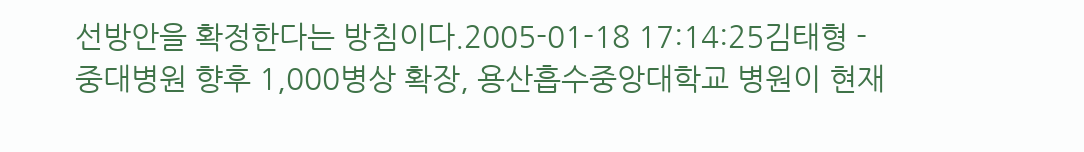선방안을 확정한다는 방침이다.2005-01-18 17:14:25김태형 -
중대병원 향후 1,000병상 확장, 용산흡수중앙대학교 병원이 현재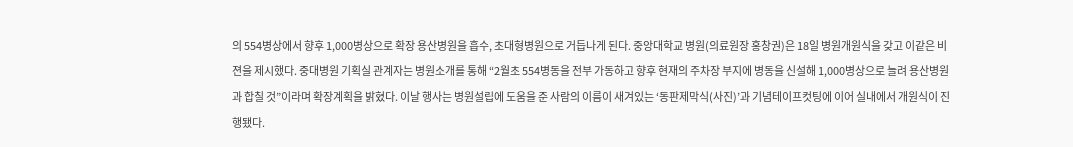의 554병상에서 향후 1,000병상으로 확장 용산병원을 흡수, 초대형병원으로 거듭나게 된다. 중앙대학교 병원(의료원장 홍창권)은 18일 병원개원식을 갖고 이같은 비젼을 제시했다. 중대병원 기획실 관계자는 병원소개를 통해 “2월초 554병동을 전부 가동하고 향후 현재의 주차장 부지에 병동을 신설해 1,000병상으로 늘려 용산병원과 합칠 것”이라며 확장계획을 밝혔다. 이날 행사는 병원설립에 도움을 준 사람의 이름이 새겨있는 ‘동판제막식(사진)’과 기념테이프컷팅에 이어 실내에서 개원식이 진행됐다.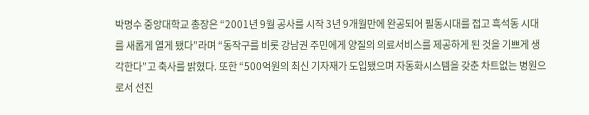박명수 중앙대학교 총장은 “2001년 9월 공사를 시작 3년 9개월만에 완공되어 필동시대를 접고 흑석동 시대를 새롭게 열게 됐다”라며 “동작구를 비롯 강남권 주민에게 양질의 의료서비스를 제공하게 된 것을 기쁘게 생각한다”고 축사를 밝혔다. 또한 “500억원의 최신 기자재가 도입됐으며 자동화시스템을 갖춘 차트없는 병원으로서 선진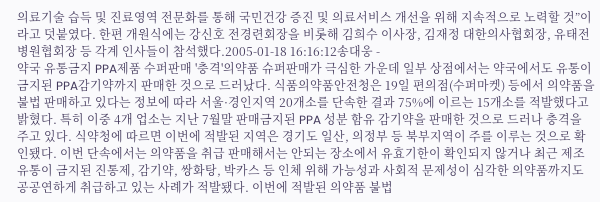의료기술 습득 및 진료영역 전문화를 통해 국민건강 증진 및 의료서비스 개선을 위해 지속적으로 노력할 것”이라고 덧붙였다. 한편 개원식에는 강신호 전경련회장을 비롯해 김희수 이사장, 김재정 대한의사협회장, 유태전 병원협회장 등 각계 인사들이 참석했다.2005-01-18 16:16:12송대웅 -
약국 유통금지 PPA제품 수퍼판매 '충격'의약품 슈퍼판매가 극심한 가운데 일부 상점에서는 약국에서도 유통이 금지된 PPA감기약까지 판매한 것으로 드러났다. 식품의약품안전청은 19일 편의점(수퍼마켓) 등에서 의약품을 불법 판매하고 있다는 정보에 따라 서울·경인지역 20개소를 단속한 결과 75%에 이르는 15개소를 적발했다고 밝혔다. 특히 이중 4개 업소는 지난 7월말 판매금지된 PPA 성분 함유 감기약을 판매한 것으로 드러나 충격을 주고 있다. 식약청에 따르면 이번에 적발된 지역은 경기도 일산, 의정부 등 북부지역이 주를 이루는 것으로 확인됐다. 이번 단속에서는 의약품을 취급 판매해서는 안되는 장소에서 유효기한이 확인되지 않거나 최근 제조유통이 금지된 진통제, 감기약, 쌍화탕, 박카스 등 인체 위해 가능성과 사회적 문제성이 심각한 의약품까지도 공공연하게 취급하고 있는 사례가 적발됐다. 이번에 적발된 의약품 불법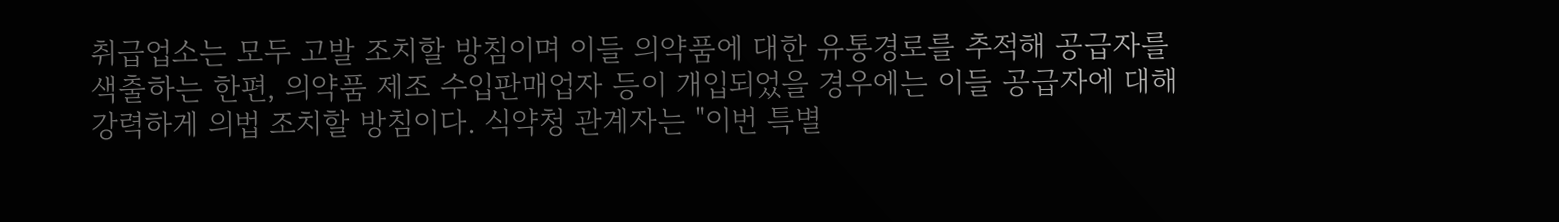취급업소는 모두 고발 조치할 방침이며 이들 의약품에 대한 유통경로를 추적해 공급자를 색출하는 한편, 의약품 제조 수입판매업자 등이 개입되었을 경우에는 이들 공급자에 대해 강력하게 의법 조치할 방침이다. 식약청 관계자는 "이번 특별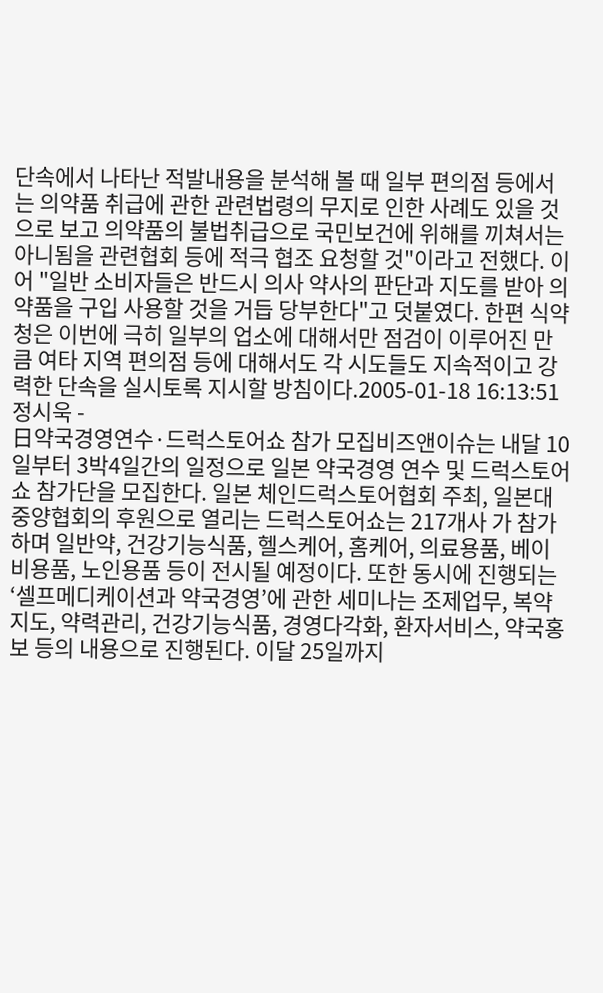단속에서 나타난 적발내용을 분석해 볼 때 일부 편의점 등에서는 의약품 취급에 관한 관련법령의 무지로 인한 사례도 있을 것으로 보고 의약품의 불법취급으로 국민보건에 위해를 끼쳐서는 아니됨을 관련협회 등에 적극 협조 요청할 것"이라고 전했다. 이어 "일반 소비자들은 반드시 의사 약사의 판단과 지도를 받아 의약품을 구입 사용할 것을 거듭 당부한다"고 덧붙였다. 한편 식약청은 이번에 극히 일부의 업소에 대해서만 점검이 이루어진 만큼 여타 지역 편의점 등에 대해서도 각 시도들도 지속적이고 강력한 단속을 실시토록 지시할 방침이다.2005-01-18 16:13:51정시욱 -
日약국경영연수·드럭스토어쇼 참가 모집비즈앤이슈는 내달 10일부터 3박4일간의 일정으로 일본 약국경영 연수 및 드럭스토어쇼 참가단을 모집한다. 일본 체인드럭스토어협회 주최, 일본대중양협회의 후원으로 열리는 드럭스토어쇼는 217개사 가 참가하며 일반약, 건강기능식품, 헬스케어, 홈케어, 의료용품, 베이비용품, 노인용품 등이 전시될 예정이다. 또한 동시에 진행되는 ‘셀프메디케이션과 약국경영’에 관한 세미나는 조제업무, 복약지도, 약력관리, 건강기능식품, 경영다각화, 환자서비스, 약국홍보 등의 내용으로 진행된다. 이달 25일까지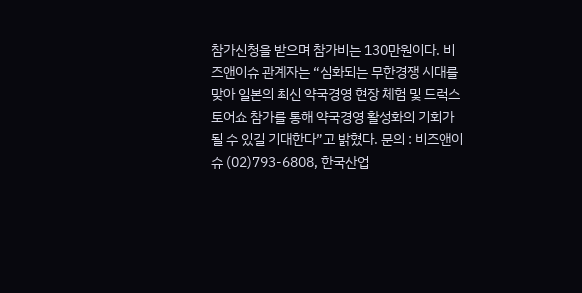참가신청을 받으며 참가비는 130만원이다. 비즈앤이슈 관계자는 “심화되는 무한경쟁 시대를 맞아 일본의 최신 약국경영 현장 체험 및 드럭스토어쇼 참가를 통해 약국경영 활성화의 기회가 될 수 있길 기대한다”고 밝혔다. 문의 : 비즈앤이슈 (02)793-6808, 한국산업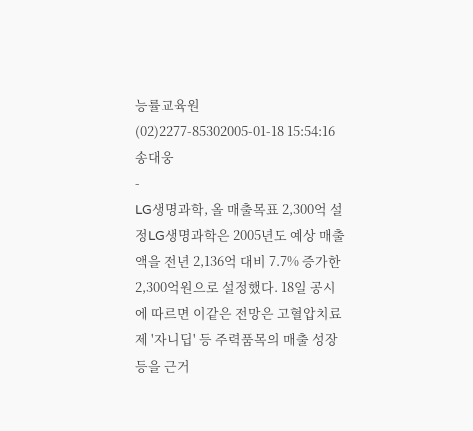능률교육원 (02)2277-85302005-01-18 15:54:16송대웅
-
LG생명과학, 올 매출목표 2,300억 설정LG생명과학은 2005년도 예상 매출액을 전년 2,136억 대비 7.7% 증가한 2,300억원으로 설정했다. 18일 공시에 따르면 이같은 전망은 고혈압치료제 '자니딥' 등 주력품목의 매출 성장 등을 근거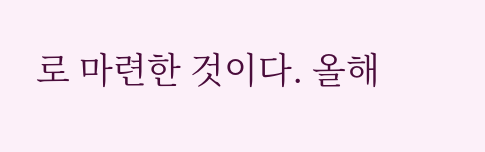로 마련한 것이다. 올해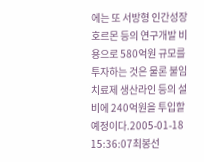에는 또 서방형 인간성장호르몬 등의 연구개발 비용으로 580억원 규모를 투자하는 것은 물론 불임치료제 생산라인 등의 설비에 240억원을 투입할 예정이다.2005-01-18 15:36:07최봉선